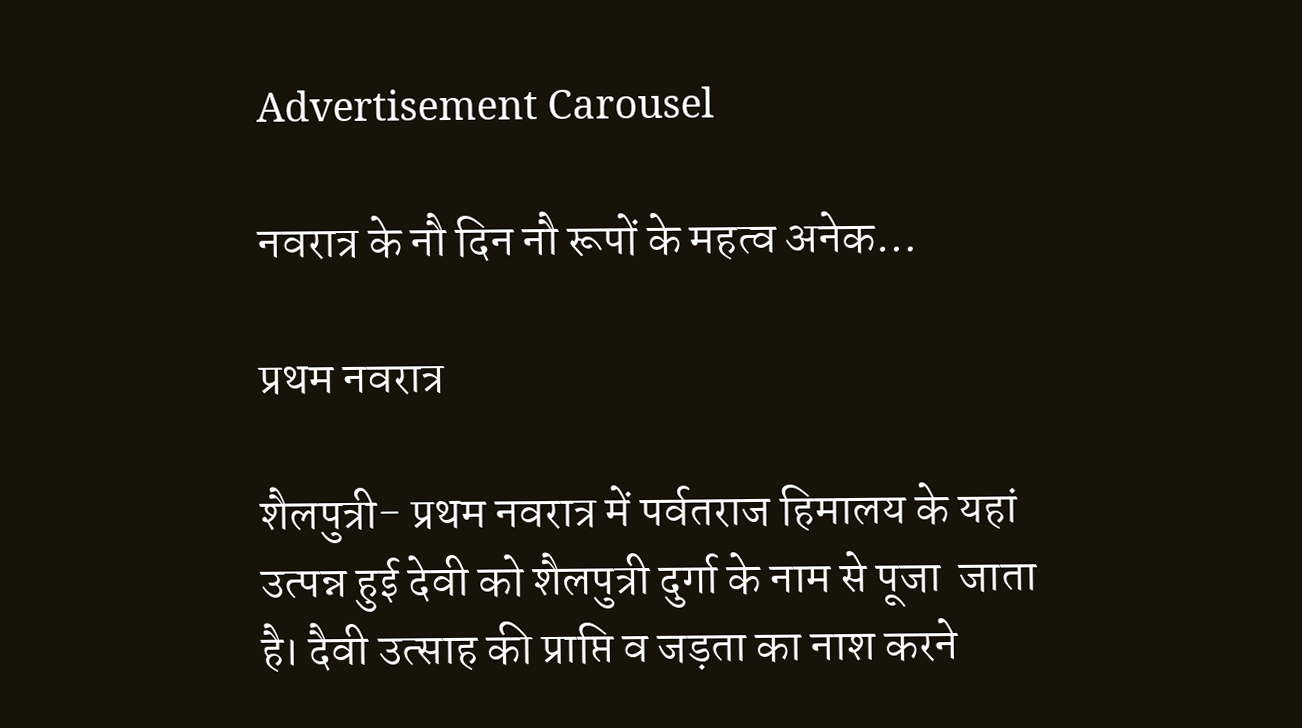Advertisement Carousel

नवरात्र के नौ दिन नौ रूपों के महत्व अनेक…

प्रथम नवरात्र

शैलपुत्री- प्रथम नवरात्र में पर्वतराज हिमालय के यहां उत्पन्न हुई देवी को शैलपुत्री दुर्गा के नाम से पूजा  जाता है। दैवी उत्साह की प्राप्ति व जड़ता का नाश करने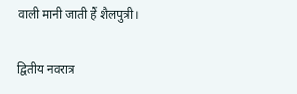वाली मानी जाती हैं शैलपुत्री।

द्वितीय नवरात्र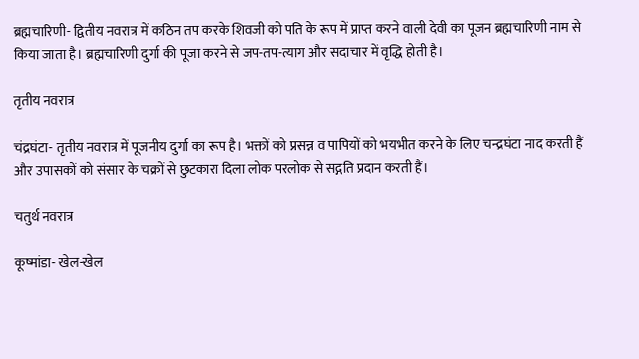ब्रह्मचारिणी- द्वितीय नवरात्र में कठिन तप करके शिवजी को पति के रूप में प्राप्त करने वाली देवी का पूजन ब्रह्मचारिणी नाम से किया जाता है। ब्रह्मचारिणी दुर्गा की पूजा करने से जप-तप-त्याग और सदाचार में वृद्धि होती है।

तृतीय नवरात्र

चंद्रघंटा- तृतीय नवरात्र में पूजनीय दुर्गा का रूप है। भक्तों को प्रसन्न व पापियों को भयभीत करने के लिए चन्द्रघंटा नाद करती हैं और उपासकों को संसार के चक्रों से छुटकारा दिला लोक परलोक से सद्गति प्रदान करती हैं।

चतुर्थ नवरात्र

कूष्मांडा- खेल-खेल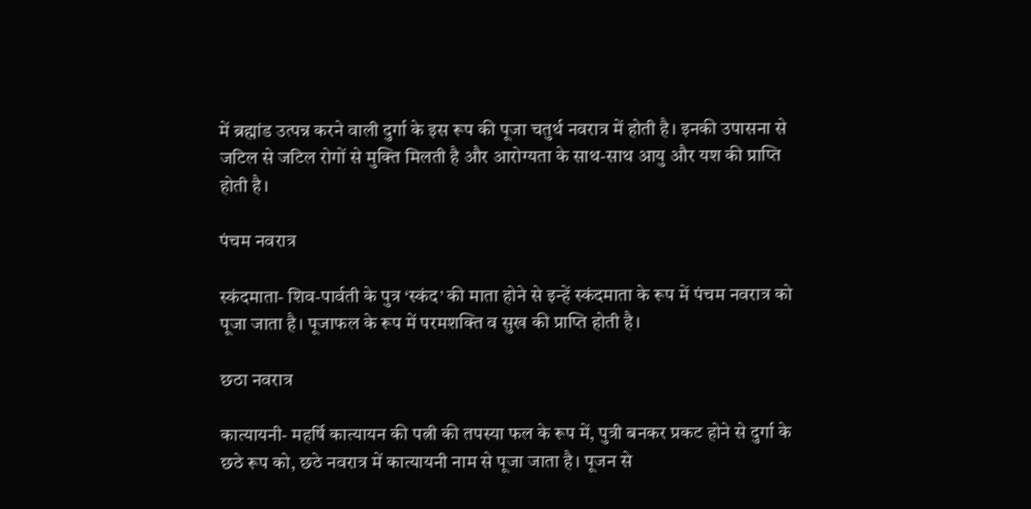में ब्रह्मांड उत्पन्न करने वाली दुर्गा के इस रूप की पूजा चतुर्थ नवरात्र में होती है। इनकी उपासना से जटिल से जटिल रोगों से मुक्ति मिलती है और आरोग्यता के साथ-साथ आयु और यश की प्राप्ति होती है।

पंचम नवरात्र

स्कंदमाता- शिव-पार्वती के पुत्र ‘स्कंद’ की माता होने से इन्हें स्कंदमाता के रूप में पंचम नवरात्र को पूजा जाता है। पूजाफल के रूप में परमशक्ति व सुख की प्राप्ति होती है।

छठा नवरात्र

कात्यायनी- महर्षि कात्यायन की पत्नी की तपस्या फल के रूप में, पुत्री बनकर प्रकट होने से दुर्गा के छठे रूप को, छठे नवरात्र में कात्यायनी नाम से पूजा जाता है। पूजन से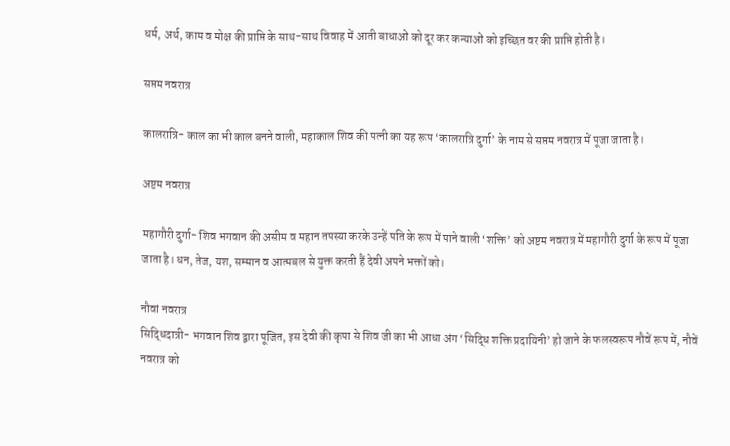धर्म, अर्थ, काम व मोक्ष की प्राप्ति के साथ-साथ विवाह में आती बाधाओं को दूर कर कन्याओं को इच्छित वर की प्राप्ति होती है।

सप्तम नवरात्र

कालरात्रि- काल का भी काल बनने वाली, महाकाल शिव की पत्नी का यह रूप ‘कालरात्रि दुर्गा’ के नाम से सप्तम नवरात्र में पूजा जाता है।

अष्टम नवरात्र

महागौरी दुर्गा- शिव भगवान की असीम व महान तपस्या करके उन्हें पति के रूप में पाने वाली ‘शक्ति’ को अष्टम नवरात्र में महागौरी दुर्गा के रूप में पूजा जाता है। धन, तेज, यश, सम्मान व आत्मबल से युक्त करती हैं देवी अपने भक्तों को।

नौवां नवरात्र
सिद्धिदात्री- भगवान शिव द्वारा पूजित, इस देवी की कृपा से शिव जी का भी आधा अंग ‘सिद्धि शक्ति प्रदायिनी’ हो जाने के फलस्वरूप नौवें रूप में, नौवें नवरात्र को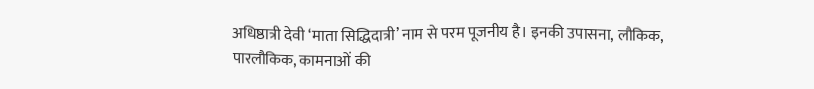अधिष्ठात्री देवी ‘माता सिद्धिदात्री’ नाम से परम पूजनीय है। इनकी उपासना, लौकिक, पारलौकिक, कामनाओं की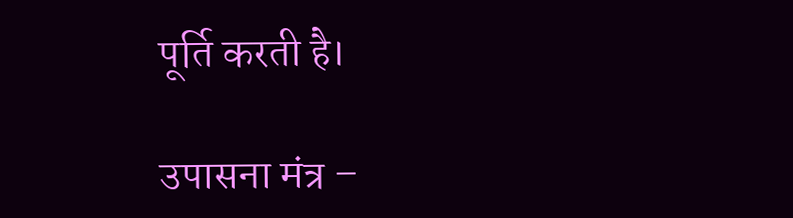पूर्ति करती है।

उपासना मंत्र –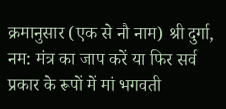क्रमानुसार (एक से नौ नाम) श्री दुर्गा, नम: मंत्र का जाप करें या फिर सर्व प्रकार के रूपों में मां भगवती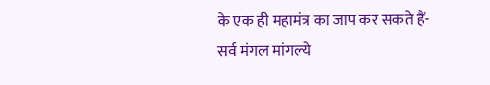के एक ही महामंत्र का जाप कर सकते हैं-
सर्व मंगल मांगल्ये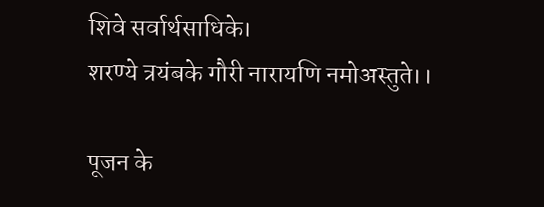शिवे सर्वार्थसाधिके।
शरण्ये त्रयंबके गौरी नारायणि नमोअस्तुते।।

पूजन के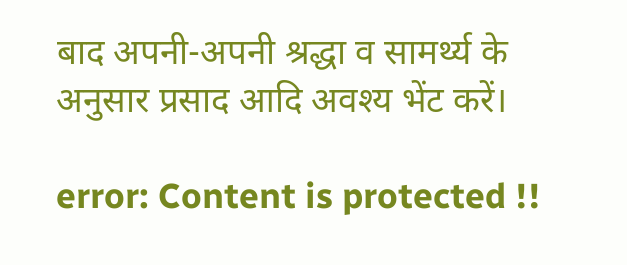बाद अपनी-अपनी श्रद्धा व सामर्थ्य के अनुसार प्रसाद आदि अवश्य भेंट करें।

error: Content is protected !!